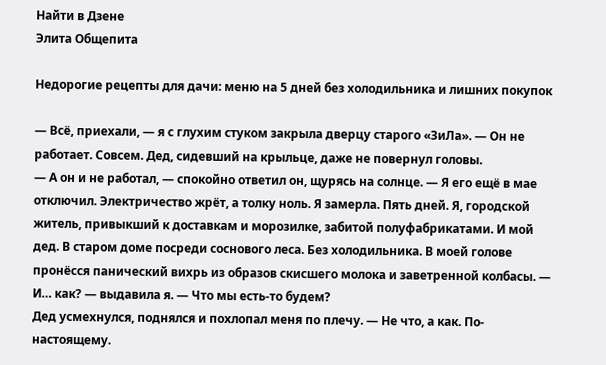Найти в Дзене
Элита Общепита

Недорогие рецепты для дачи: меню на 5 дней без холодильника и лишних покупок

— Всё, приехали, — я с глухим стуком закрыла дверцу старого «ЗиЛа». — Он не работает. Совсем. Дед, сидевший на крыльце, даже не повернул головы.
— А он и не работал, — спокойно ответил он, щурясь на солнце. — Я его ещё в мае отключил. Электричество жрёт, а толку ноль. Я замерла. Пять дней. Я, городской житель, привыкший к доставкам и морозилке, забитой полуфабрикатами. И мой дед. В старом доме посреди соснового леса. Без холодильника. В моей голове пронёсся панический вихрь из образов скисшего молока и заветренной колбасы. — И… как? — выдавила я. — Что мы есть-то будем?
Дед усмехнулся, поднялся и похлопал меня по плечу. — Не что, а как. По-настоящему.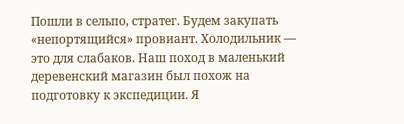Пошли в сельпо, стратег. Будем закупать «непортящийся» провиант. Холодильник — это для слабаков. Наш поход в маленький деревенский магазин был похож на подготовку к экспедиции. Я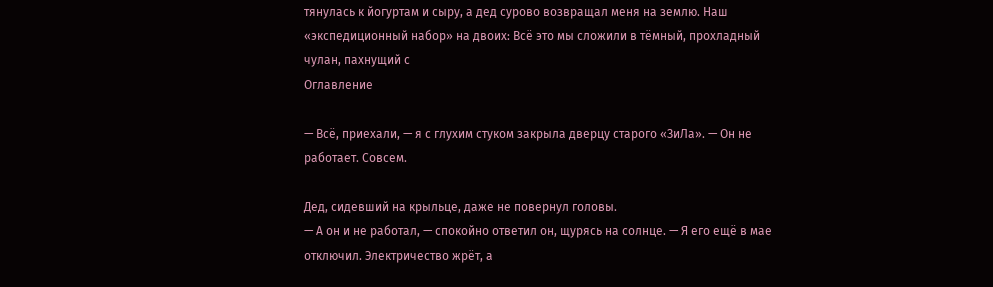тянулась к йогуртам и сыру, а дед сурово возвращал меня на землю. Наш «экспедиционный набор» на двоих: Всё это мы сложили в тёмный, прохладный чулан, пахнущий с
Оглавление

— Всё, приехали, — я с глухим стуком закрыла дверцу старого «ЗиЛа». — Он не работает. Совсем.

Дед, сидевший на крыльце, даже не повернул головы.
— А он и не работал, — спокойно ответил он, щурясь на солнце. — Я его ещё в мае отключил. Электричество жрёт, а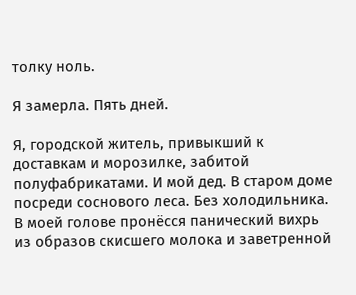толку ноль.

Я замерла. Пять дней.

Я, городской житель, привыкший к доставкам и морозилке, забитой полуфабрикатами. И мой дед. В старом доме посреди соснового леса. Без холодильника. В моей голове пронёсся панический вихрь из образов скисшего молока и заветренной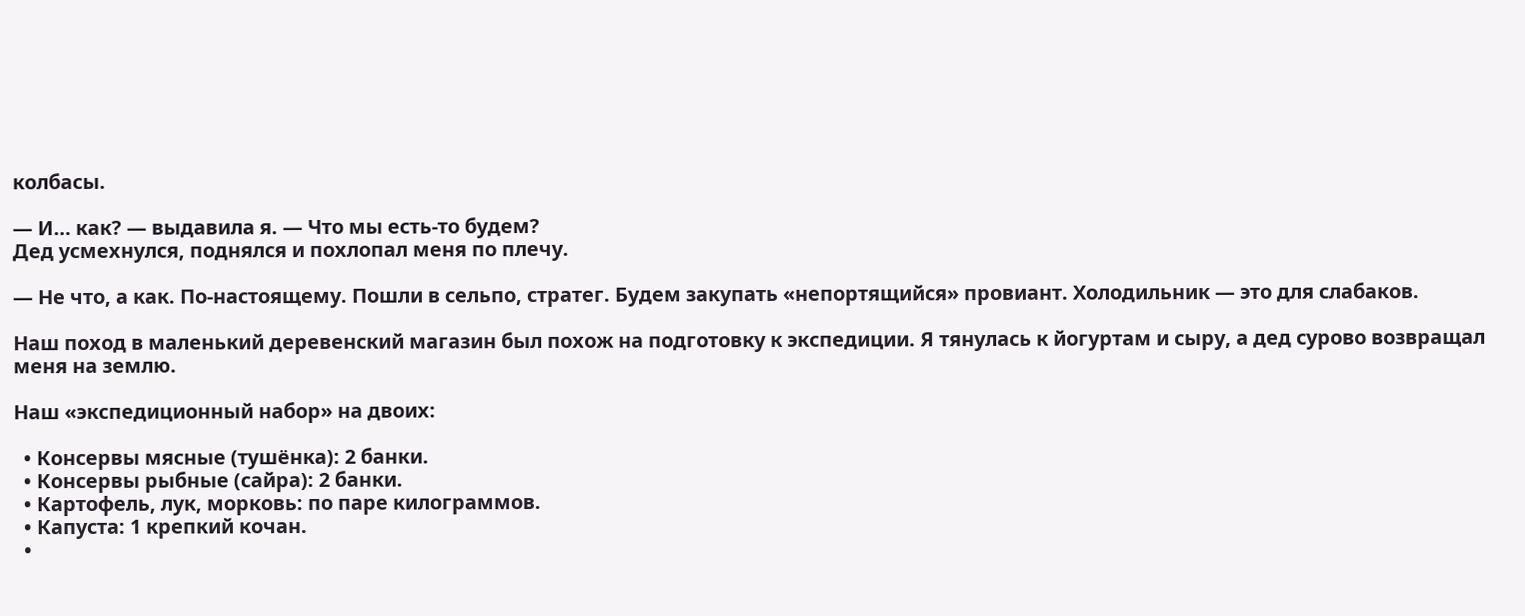колбасы.

— И… как? — выдавила я. — Что мы есть-то будем?
Дед усмехнулся, поднялся и похлопал меня по плечу.

— Не что, а как. По-настоящему. Пошли в сельпо, стратег. Будем закупать «непортящийся» провиант. Холодильник — это для слабаков.

Наш поход в маленький деревенский магазин был похож на подготовку к экспедиции. Я тянулась к йогуртам и сыру, а дед сурово возвращал меня на землю.

Наш «экспедиционный набор» на двоих:

  • Консервы мясные (тушёнка): 2 банки.
  • Консервы рыбные (сайра): 2 банки.
  • Картофель, лук, морковь: по паре килограммов.
  • Капуста: 1 крепкий кочан.
  •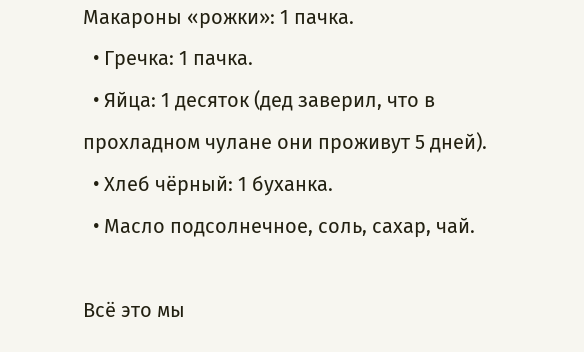Макароны «рожки»: 1 пачка.
  • Гречка: 1 пачка.
  • Яйца: 1 десяток (дед заверил, что в прохладном чулане они проживут 5 дней).
  • Хлеб чёрный: 1 буханка.
  • Масло подсолнечное, соль, сахар, чай.

Всё это мы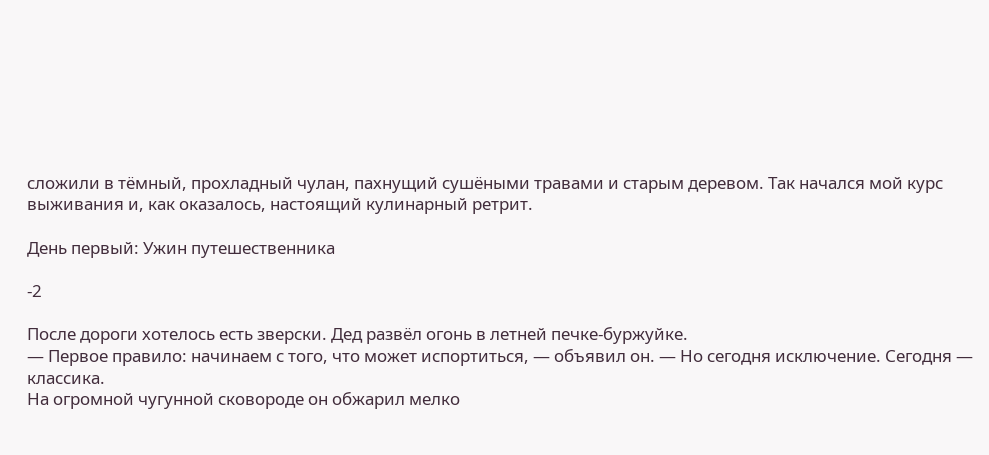сложили в тёмный, прохладный чулан, пахнущий сушёными травами и старым деревом. Так начался мой курс выживания и, как оказалось, настоящий кулинарный ретрит.

День первый: Ужин путешественника

-2

После дороги хотелось есть зверски. Дед развёл огонь в летней печке-буржуйке.
— Первое правило: начинаем с того, что может испортиться, — объявил он. — Но сегодня исключение. Сегодня — классика.
На огромной чугунной сковороде он обжарил мелко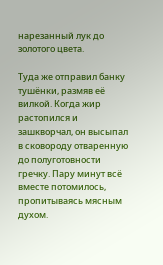нарезанный лук до золотого цвета.

Туда же отправил банку тушёнки, размяв её вилкой. Когда жир растопился и зашкворчал, он высыпал в сковороду отваренную до полуготовности гречку. Пару минут всё вместе потомилось, пропитываясь мясным духом.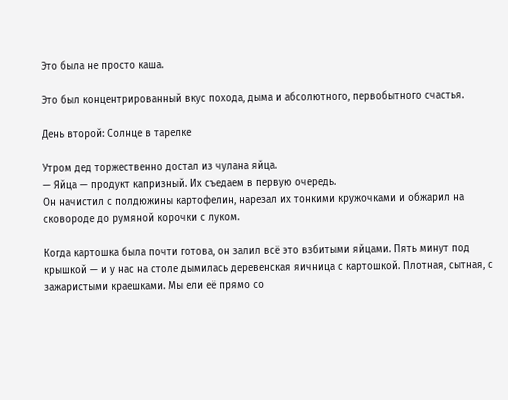Это была не просто каша.

Это был концентрированный вкус похода, дыма и абсолютного, первобытного счастья.

День второй: Солнце в тарелке

Утром дед торжественно достал из чулана яйца.
— Яйца — продукт капризный. Их съедаем в первую очередь.
Он начистил с полдюжины картофелин, нарезал их тонкими кружочками и обжарил на сковороде до румяной корочки с луком.

Когда картошка была почти готова, он залил всё это взбитыми яйцами. Пять минут под крышкой — и у нас на столе дымилась деревенская яичница с картошкой. Плотная, сытная, с зажаристыми краешками. Мы ели её прямо со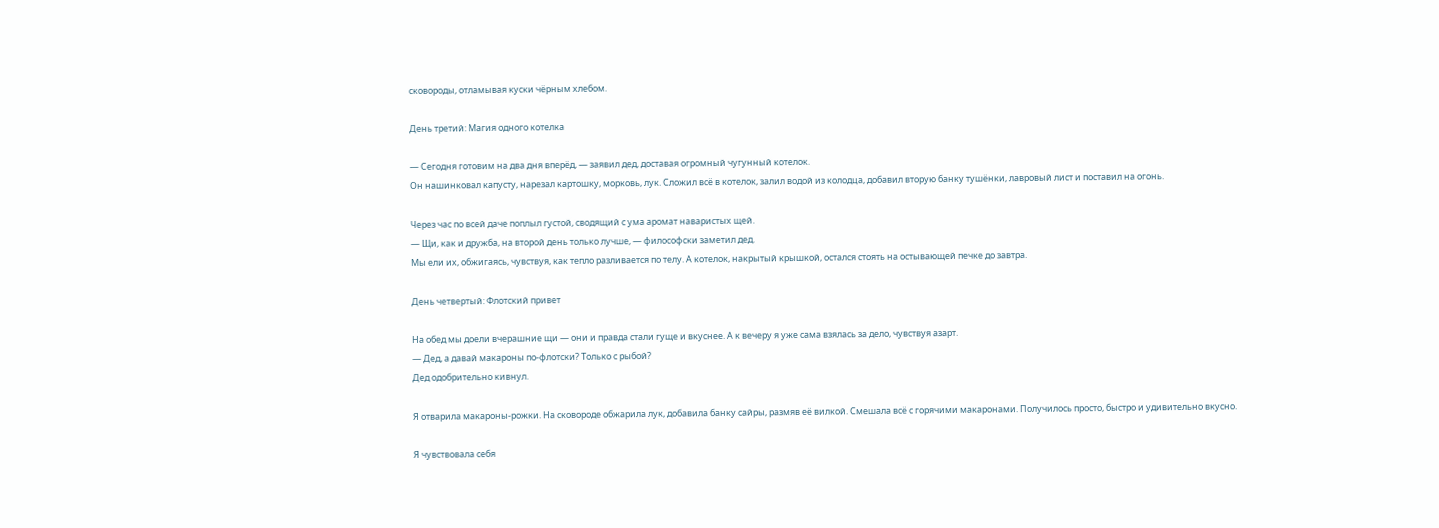сковороды, отламывая куски чёрным хлебом.

День третий: Магия одного котелка

— Сегодня готовим на два дня вперёд, — заявил дед, доставая огромный чугунный котелок.
Он нашинковал капусту, нарезал картошку, морковь, лук. Сложил всё в котелок, залил водой из колодца, добавил вторую банку тушёнки, лавровый лист и поставил на огонь.

Через час по всей даче поплыл густой, сводящий с ума аромат наваристых щей.
— Щи, как и дружба, на второй день только лучше, — философски заметил дед.
Мы ели их, обжигаясь, чувствуя, как тепло разливается по телу. А котелок, накрытый крышкой, остался стоять на остывающей печке до завтра.

День четвертый: Флотский привет

На обед мы доели вчерашние щи — они и правда стали гуще и вкуснее. А к вечеру я уже сама взялась за дело, чувствуя азарт.
— Дед, а давай макароны по-флотски? Только с рыбой?
Дед одобрительно кивнул.

Я отварила макароны-рожки. На сковороде обжарила лук, добавила банку сайры, размяв её вилкой. Смешала всё с горячими макаронами. Получилось просто, быстро и удивительно вкусно.

Я чувствовала себя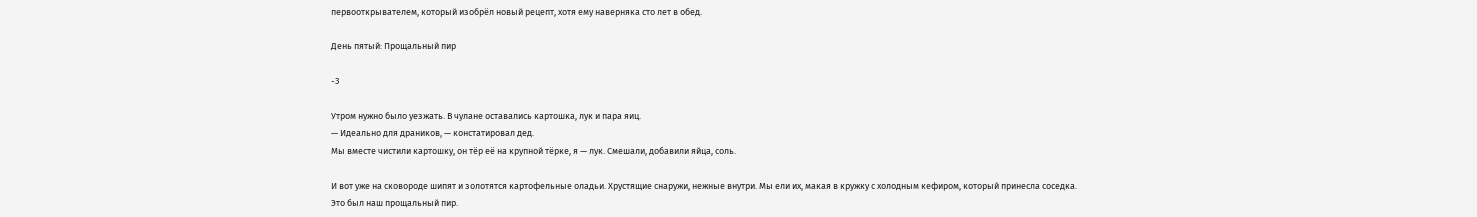первооткрывателем, который изобрёл новый рецепт, хотя ему наверняка сто лет в обед.

День пятый: Прощальный пир

-3

Утром нужно было уезжать. В чулане оставались картошка, лук и пара яиц.
— Идеально для драников, — констатировал дед.
Мы вместе чистили картошку, он тёр её на крупной тёрке, я — лук. Смешали, добавили яйца, соль.

И вот уже на сковороде шипят и золотятся картофельные оладьи. Хрустящие снаружи, нежные внутри. Мы ели их, макая в кружку с холодным кефиром, который принесла соседка.
Это был наш прощальный пир.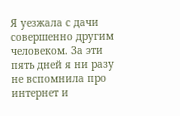Я уезжала с дачи совершенно другим человеком. За эти пять дней я ни разу не вспомнила про интернет и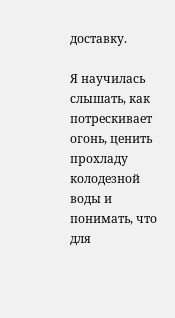доставку.

Я научилась слышать, как потрескивает огонь, ценить прохладу колодезной воды и понимать, что для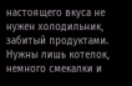настоящего вкуса не нужен холодильник, забитый продуктами.
Нужны лишь котелок, немного смекалки и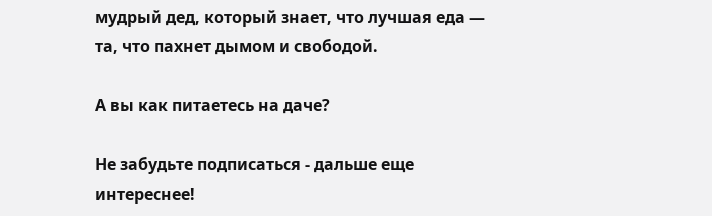мудрый дед, который знает, что лучшая еда — та, что пахнет дымом и свободой.

А вы как питаетесь на даче?

Не забудьте подписаться - дальше еще интереснее!